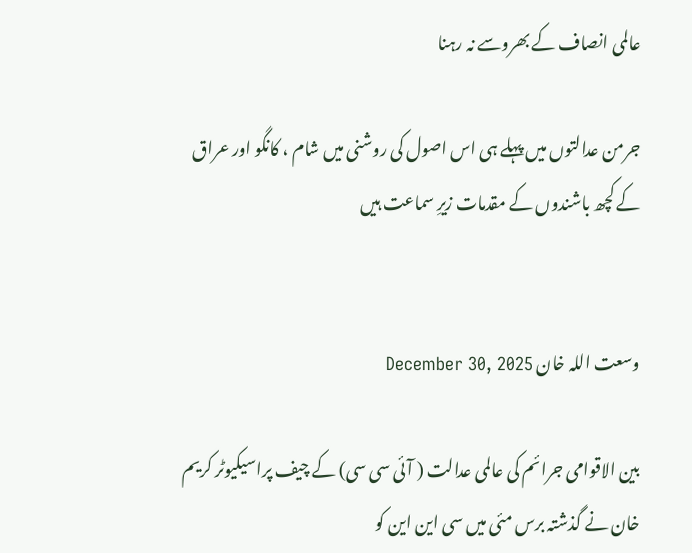عالمی انصاف کے بھروسے نہ رہنا

جرمن عدالتوں میں پہلے ہی اس اصول کی روشنی میں شام ، کانگو اور عراق کے کچھ باشندوں کے مقدمات زیرِ سماعت ہیں


وسعت اللہ خان December 30, 2025

بین الاقوامی جرائم کی عالمی عدالت ( آئی سی سی) کے چیف پراسیکیوٹر کریم خان نے گذشتہ برس مئی میں سی این این کو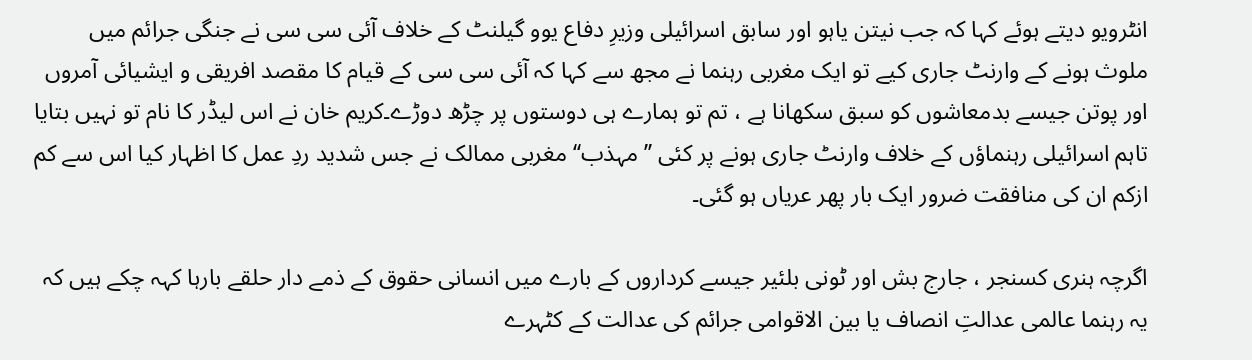انٹرویو دیتے ہوئے کہا کہ جب نیتن یاہو اور سابق اسرائیلی وزیرِ دفاع یوو گیلنٹ کے خلاف آئی سی سی نے جنگی جرائم میں ملوث ہونے کے وارنٹ جاری کیے تو ایک مغربی رہنما نے مجھ سے کہا کہ آئی سی سی کے قیام کا مقصد افریقی و ایشیائی آمروں اور پوتن جیسے بدمعاشوں کو سبق سکھانا ہے ، تم تو ہمارے ہی دوستوں پر چڑھ دوڑے۔کریم خان نے اس لیڈر کا نام تو نہیں بتایا تاہم اسرائیلی رہنماؤں کے خلاف وارنٹ جاری ہونے پر کئی ’’ مہذب‘‘ مغربی ممالک نے جس شدید ردِ عمل کا اظہار کیا اس سے کم ازکم ان کی منافقت ضرور ایک بار پھر عریاں ہو گئی۔

اگرچہ ہنری کسنجر ، جارج بش اور ٹونی بلئیر جیسے کرداروں کے بارے میں انسانی حقوق کے ذمے دار حلقے بارہا کہہ چکے ہیں کہ یہ رہنما عالمی عدالتِ انصاف یا بین الاقوامی جرائم کی عدالت کے کٹہرے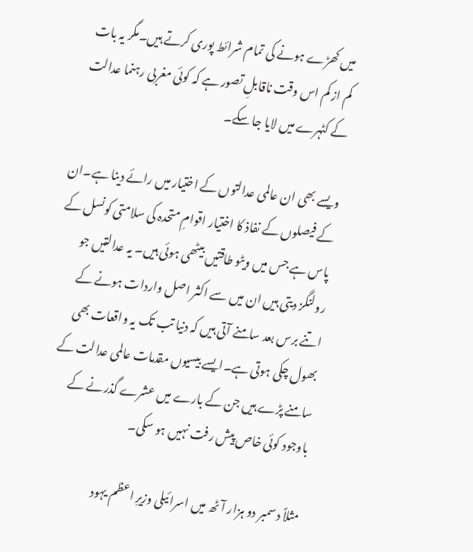میں کھڑے ہونے کی تمام شرائط پوری کرتے ہیں۔مگر یہ بات کم از کم اس وقت ناقابلِ تصور ہے کہ کوئی مغربی رہنما عدالت کے کٹہرے میں لایا جا سکے۔

ویسے بھی ان عالمی عدالتوں کے اختیار میں رائے دینا ہے۔ان کے فیصلوں کے نفاذ کا اختیار اقوامِ متحدہ کی سلامتی کونسل کے پاس ہے جس میں ویٹو طاقتیں بیٹھی ہوئی ہیں۔ یہ عدالتیں جو رولنگز دیتی ہیں ان میں سے اکثر اصل واردات ہونے کے اتنے برس بعد سامنے آتی ہیں کہ دنیا تب تک یہ واقعات بھی بھول چکی ہوتی ہے۔ایسے بیسیوں مقدمات عالمی عدالت کے سامنے پڑے ہیں جن کے بارے میں عشرے گذرنے کے باوجود کوئی خاص پیش رفت نہیں ہو سکی۔

مثلاً دسمبر دو ہزار آٹھ میں اسرائیلی وزیرِ اعظم یہود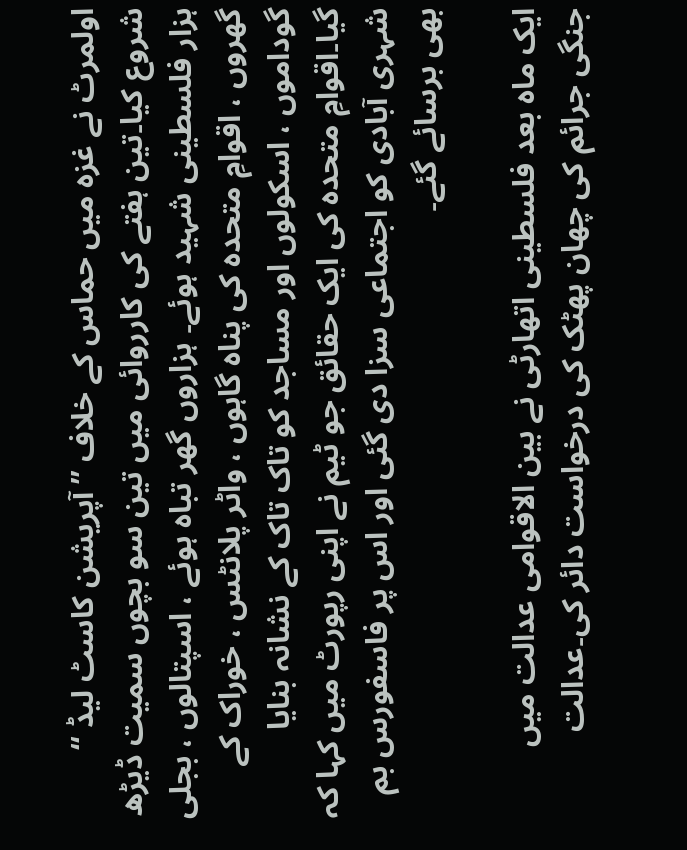اولمرٹ نے غزہ میں حماس کے خلاف ’’ آپریشن کاسٹ لیڈ ‘‘ شروع کیا۔تین ہفتے کی کارروائی میں تین سو بچوں سمیت ڈیڑھ ہزار فلسطینی شہید ہوئے۔ ہزاروں گھر تباہ ہوئے ، اسپتالوں ، بجلی گھروں ، اقوامِ متحدہ کی پناہ گاہوں ، واٹر پلانٹس ، خوراک کے گوداموں ، اسکولوں اور مساجد کو تاک تاک کے نشانہ بنایا گیا۔اقوامِ متحدہ کی ایک حقائق جو ٹیم نے اپنی رپورٹ میں کہا کہ شہری آبادی کو اجتماعی سزا دی گئی اور اس پر فاسفورس بم بھی برسائے گئے۔

ایک ماہ بعد فلسطینی اتھارٹی نے بین الاقوامی عدالت میں جنگی جرائم کی چھان پھٹک کی درخواست دائر کی۔عدالت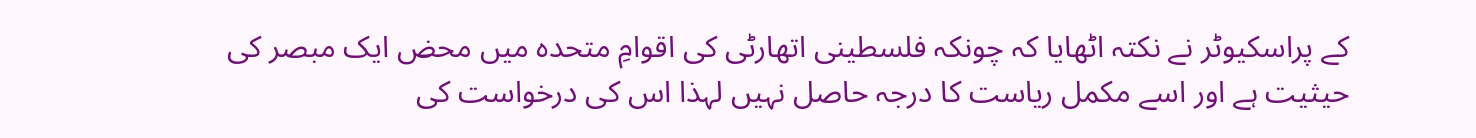کے پراسکیوٹر نے نکتہ اٹھایا کہ چونکہ فلسطینی اتھارٹی کی اقوامِ متحدہ میں محض ایک مبصر کی حیثیت ہے اور اسے مکمل ریاست کا درجہ حاصل نہیں لہذا اس کی درخواست کی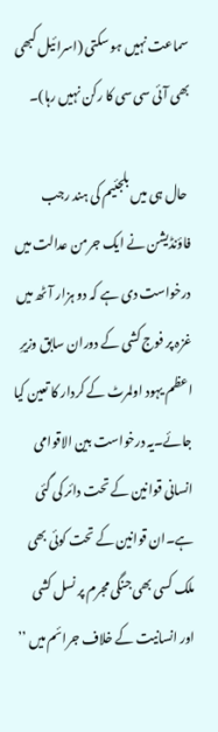سماعت نہیں ہو سکتی (اسرائیل کبھی بھی آئی سی سی کا رکن نہیں رہا)۔

 حال ہی میں بلجئیم کی ہند رجب فاؤنڈیشن نے ایک جرمن عدالت میں درخواست دی ہے کہ دو ہزار آٹھ میں غزہ پر فوج کشی کے دوران سابق وزیرِ اعظم یہود اولمرٹ کے کردار کا تعین کیا جائے۔یہ درخواست بین الاقوامی انسانی قوانین کے تحت دائر کی گئی ہے۔ان قوانین کے تحت کوئی بھی ملک کسی بھی جنگی مجرم پر نسل کشی اور انسانیت کے خلاف جرائم میں ’’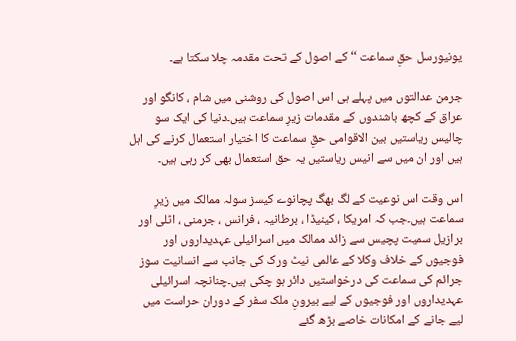یونیورسل حقِ سماعت ‘‘ کے اصول کے تحت مقدمہ چلا سکتا ہے۔

جرمن عدالتوں میں پہلے ہی اس اصول کی روشنی میں شام ، کانگو اور عراق کے کچھ باشندوں کے مقدمات زیرِ سماعت ہیں۔دنیا کی ایک سو چالیس ریاستیں بین الاقوامی حقِ سماعت کا اختیار استعمال کرنے کی اہل ہیں اور ان میں سے انیس ریاستیں یہ حق استعمال بھی کر رہی ہیں۔

اس وقت اس نوعیت کے لگ بھگ پچانوے کیسز سولہ ممالک میں زیرِ سماعت ہیں۔جب کہ امریکا ، کینیڈا ، برطانیہ ، فرانس ، جرمنی ، اٹلی اور برازیل سمیت پچیس سے زائد ممالک میں اسرائیلی عہدیداروں اور فوجیوں کے خلاف وکلا کے عالمی نیٹ ورک کی جانب سے انسانیت سوز جرائم کی سماعت کی درخواستیں دائر ہو چکی ہیں۔چنانچہ اسرائیلی عہدیداروں اور فوجیوں کے لیے بیرونِ ملک سفر کے دوران حراست میں لیے جانے کے امکانات خاصے بڑھ گئے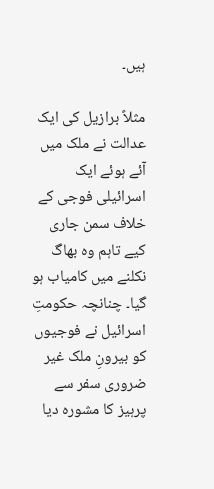ہیں۔

مثلاً برازیل کی ایک عدالت نے ملک میں آئے ہوئے ایک اسرائیلی فوجی کے خلاف سمن جاری کیے تاہم وہ بھاگ نکلنے میں کامیاب ہو گیا۔ چنانچہ حکومتِ اسرائیل نے فوجیوں کو بیرونِ ملک غیر ضروری سفر سے پرہیز کا مشورہ دیا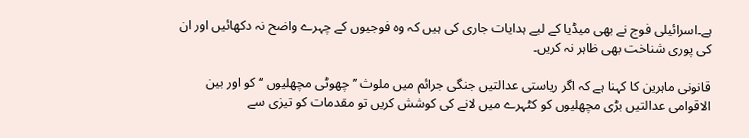ہے۔اسرائیلی فوج نے بھی میڈیا کے لیے ہدایات جاری کی ہیں کہ وہ فوجیوں کے چہرے واضح نہ دکھائیں اور ان کی پوری شناخت بھی ظاہر نہ کریں۔

قانونی ماہرین کا کہنا ہے کہ اگر ریاستی عدالتیں جنگی جرائم میں ملوث ’’ چھوٹی مچھلیوں ‘‘ کو اور بین الاقوامی عدالتیں بڑی مچھلیوں کو کٹہرے میں لانے کی کوشش کریں تو مقدمات کو تیزی سے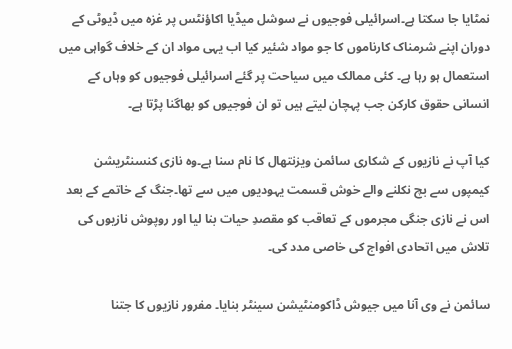نمٹایا جا سکتا ہے۔اسرائیلی فوجیوں نے سوشل میڈیا اکاؤنٹس پر غزہ میں ڈیوٹی کے دوران اپنے شرمناک کارناموں کا جو مواد شئیر کیا اب یہی مواد ان کے خلاف گواہی میں استعمال ہو رہا ہے۔ کئی ممالک میں سیاحت پر گئے اسرائیلی فوجیوں کو وہاں کے انسانی حقوق کارکن جب پہچان لیتے ہیں تو ان فوجیوں کو بھاگنا پڑتا ہے۔

کیا آپ نے نازیوں کے شکاری سائمن ویزنتھال کا نام سنا ہے۔وہ نازی کنسنٹریشن کیمپوں سے بچ نکلنے والے خوش قسمت یہودیوں میں سے تھا۔جنگ کے خاتمے کے بعد اس نے نازی جنگی مجرموں کے تعاقب کو مقصدِ حیات بنا لیا اور روپوش نازیوں کی تلاش میں اتحادی افواج کی خاصی مدد کی۔

سائمن نے وی آنا میں جیوش ڈاکومنٹیشن سینٹر بنایا۔ مفرور نازیوں کا جتنا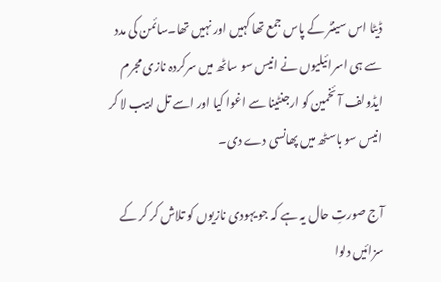ڈیٹا اس سینٹر کے پاس جمع تھا کہیں اور نہیں تھا۔سائمن کی مدد سے ہی اسرائیلیوں نے انیس سو ساٹھ میں سرکردہ نازی مجرم ایڈولف آئخمین کو ارجنٹینا سے اغوا کیا اور اسے تل ابیب لا کر انیس سو باسٹھ میں پھانسی دے دی۔

آج صورتِ حال یہ ہے کہ جو یہودی نازیوں کو تلاش کر کر کے سزائیں دلوا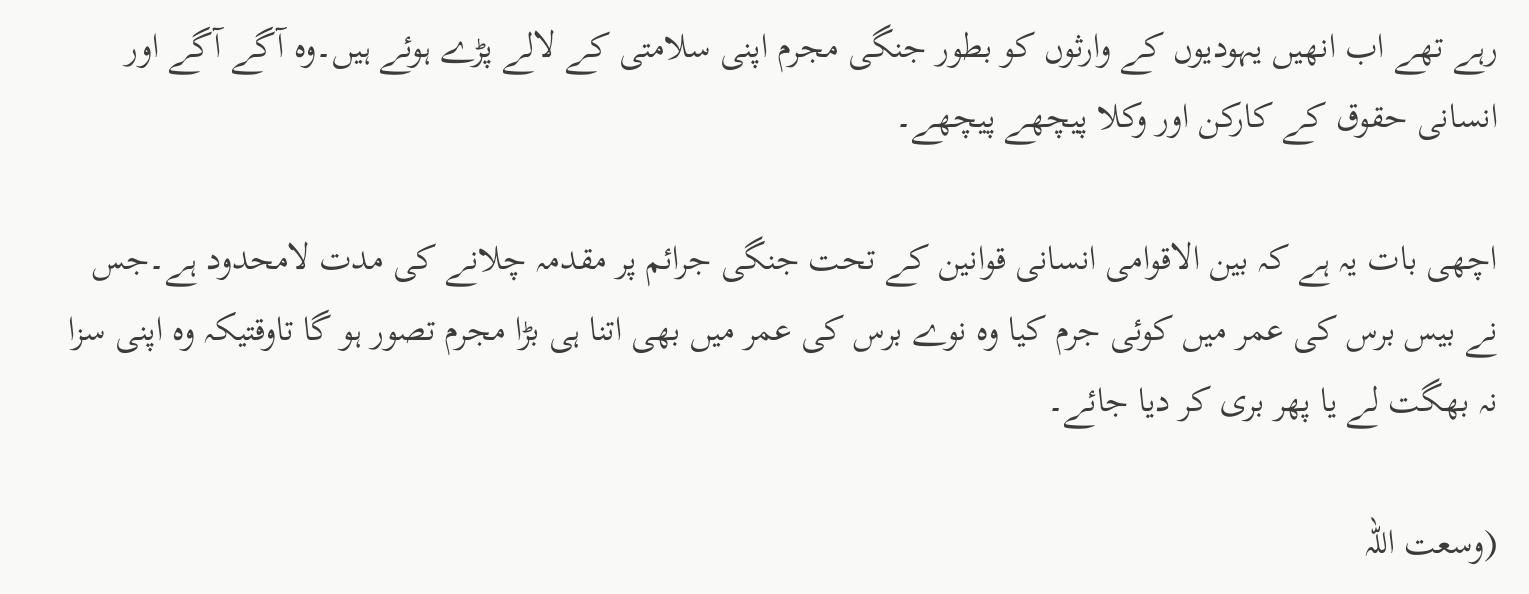رہے تھے اب انھیں یہودیوں کے وارثوں کو بطور جنگی مجرم اپنی سلامتی کے لالے پڑے ہوئے ہیں۔وہ آگے آگے اور انسانی حقوق کے کارکن اور وکلا پیچھے پیچھے۔

اچھی بات یہ ہے کہ بین الاقوامی انسانی قوانین کے تحت جنگی جرائم پر مقدمہ چلانے کی مدت لامحدود ہے۔جس نے بیس برس کی عمر میں کوئی جرم کیا وہ نوے برس کی عمر میں بھی اتنا ہی بڑا مجرم تصور ہو گا تاوقتیکہ وہ اپنی سزا نہ بھگت لے یا پھر بری کر دیا جائے۔

(وسعت اللہ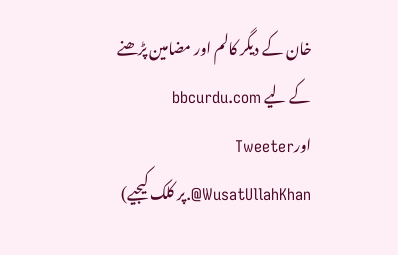خان کے دیگر کالم اور مضامین پڑھنے کے لیے bbcurdu.com اورTweeter @WusatUllahKhan.پر کلک کیجیے)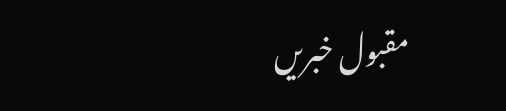مقبول خبریں